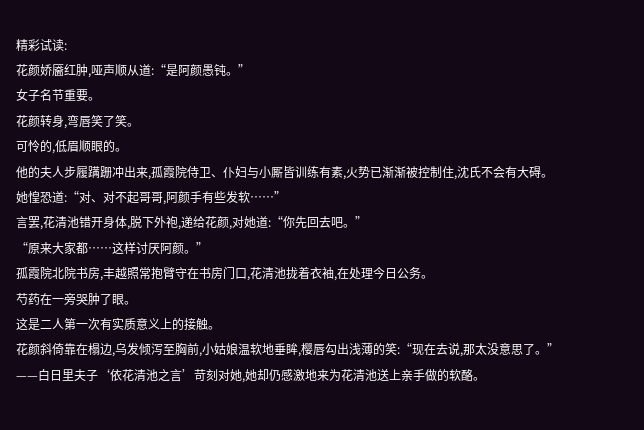精彩试读:
花颜娇靥红肿,哑声顺从道:“是阿颜愚钝。”
女子名节重要。
花颜转身,弯唇笑了笑。
可怜的,低眉顺眼的。
他的夫人步履蹒跚冲出来,孤霞院侍卫、仆妇与小厮皆训练有素,火势已渐渐被控制住,沈氏不会有大碍。
她惶恐道:“对、对不起哥哥,阿颜手有些发软……”
言罢,花清池错开身体,脱下外袍,递给花颜,对她道:“你先回去吧。”
“原来大家都……这样讨厌阿颜。”
孤霞院北院书房,丰越照常抱臂守在书房门口,花清池拢着衣袖,在处理今日公务。
芍药在一旁哭肿了眼。
这是二人第一次有实质意义上的接触。
花颜斜倚靠在榻边,乌发倾泻至胸前,小姑娘温软地垂眸,樱唇勾出浅薄的笑:“现在去说,那太没意思了。”
——白日里夫子‘依花清池之言’苛刻对她,她却仍感激地来为花清池送上亲手做的软酪。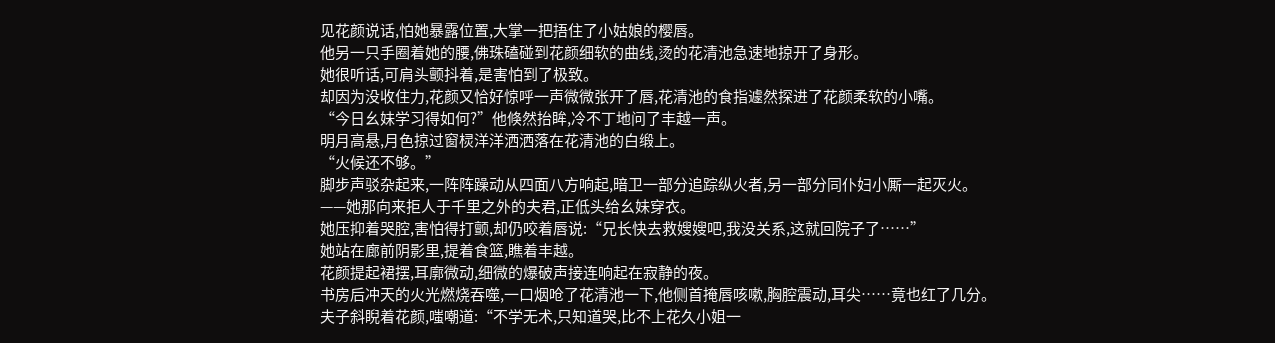见花颜说话,怕她暴露位置,大掌一把捂住了小姑娘的樱唇。
他另一只手圈着她的腰,佛珠磕碰到花颜细软的曲线,烫的花清池急速地掠开了身形。
她很听话,可肩头颤抖着,是害怕到了极致。
却因为没收住力,花颜又恰好惊呼一声微微张开了唇,花清池的食指遽然探进了花颜柔软的小嘴。
“今日幺妹学习得如何?”他倏然抬眸,冷不丁地问了丰越一声。
明月高悬,月色掠过窗棂洋洋洒洒落在花清池的白缎上。
“火候还不够。”
脚步声驳杂起来,一阵阵躁动从四面八方响起,暗卫一部分追踪纵火者,另一部分同仆妇小厮一起灭火。
——她那向来拒人于千里之外的夫君,正低头给幺妹穿衣。
她压抑着哭腔,害怕得打颤,却仍咬着唇说:“兄长快去救嫂嫂吧,我没关系,这就回院子了……”
她站在廊前阴影里,提着食篮,瞧着丰越。
花颜提起裙摆,耳廓微动,细微的爆破声接连响起在寂静的夜。
书房后冲天的火光燃烧吞噬,一口烟呛了花清池一下,他侧首掩唇咳嗽,胸腔震动,耳尖……竟也红了几分。
夫子斜睨着花颜,嗤嘲道:“不学无术,只知道哭,比不上花久小姐一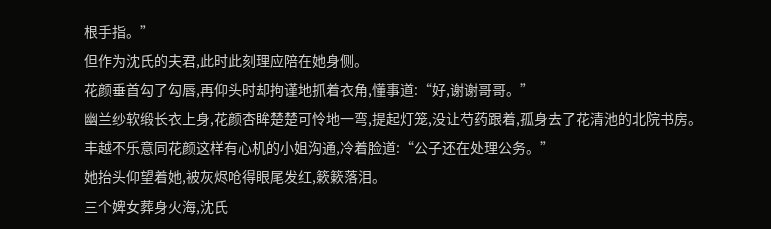根手指。”
但作为沈氏的夫君,此时此刻理应陪在她身侧。
花颜垂首勾了勾唇,再仰头时却拘谨地抓着衣角,懂事道:“好,谢谢哥哥。”
幽兰纱软缎长衣上身,花颜杏眸楚楚可怜地一弯,提起灯笼,没让芍药跟着,孤身去了花清池的北院书房。
丰越不乐意同花颜这样有心机的小姐沟通,冷着脸道:“公子还在处理公务。”
她抬头仰望着她,被灰烬呛得眼尾发红,簌簌落泪。
三个婢女葬身火海,沈氏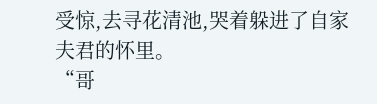受惊,去寻花清池,哭着躲进了自家夫君的怀里。
“哥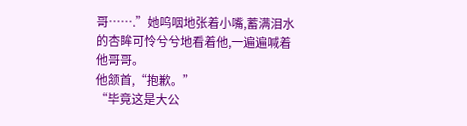哥…….”她呜咽地张着小嘴,蓄满泪水的杏眸可怜兮兮地看着他,一遍遍喊着他哥哥。
他颔首,“抱歉。”
“毕竟这是大公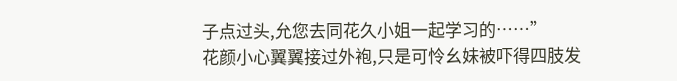子点过头,允您去同花久小姐一起学习的……”
花颜小心翼翼接过外袍,只是可怜幺妹被吓得四肢发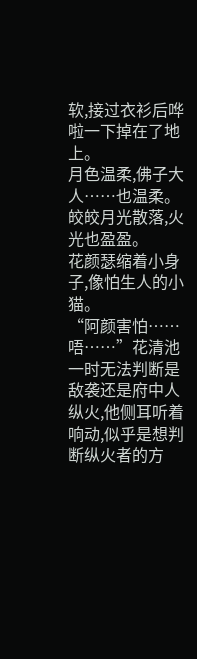软,接过衣衫后哗啦一下掉在了地上。
月色温柔,佛子大人……也温柔。
皎皎月光散落,火光也盈盈。
花颜瑟缩着小身子,像怕生人的小猫。
“阿颜害怕……唔……”花清池一时无法判断是敌袭还是府中人纵火,他侧耳听着响动,似乎是想判断纵火者的方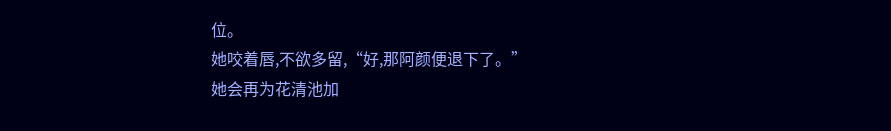位。
她咬着唇,不欲多留,“好,那阿颜便退下了。”
她会再为花清池加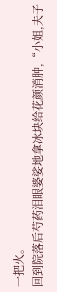一把火。
回到院落后芍药泪眼婆娑地拿冰块给花颜消肿,“小姐,夫子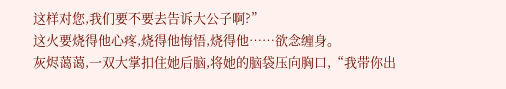这样对您,我们要不要去告诉大公子啊?”
这火要烧得他心疼,烧得他悔悟,烧得他……欲念缠身。
灰烬蔼蔼,一双大掌扣住她后脑,将她的脑袋压向胸口,“我带你出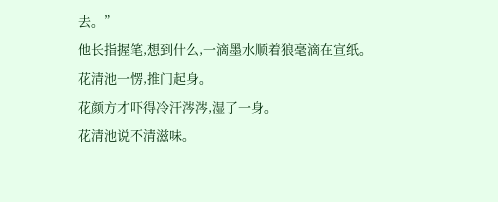去。”
他长指握笔,想到什么,一滴墨水顺着狼毫滴在宣纸。
花清池一愣,推门起身。
花颜方才吓得冷汗涔涔,湿了一身。
花清池说不清滋味。